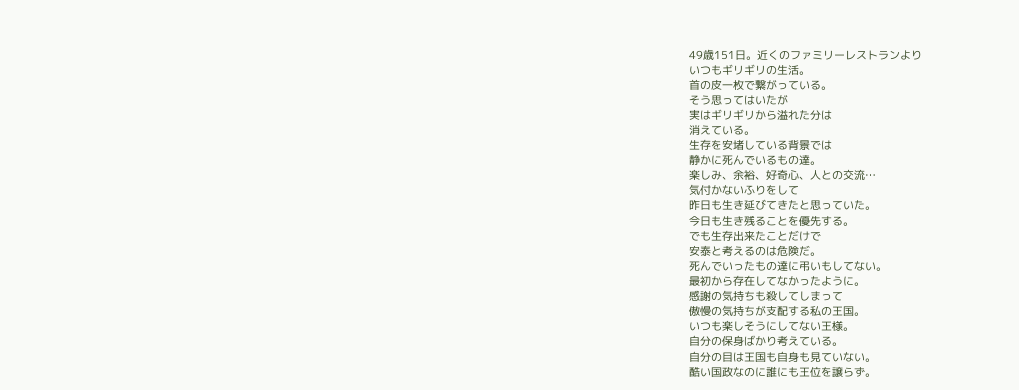49歳151日。近くのファミリーレストランより
いつもギリギリの生活。
首の皮一枚で繋がっている。
そう思ってはいたが
実はギリギリから溢れた分は
消えている。
生存を安堵している背景では
静かに死んでいるもの達。
楽しみ、余裕、好奇心、人との交流…
気付かないふりをして
昨日も生き延びてきたと思っていた。
今日も生き残ることを優先する。
でも生存出来たことだけで
安泰と考えるのは危険だ。
死んでいったもの達に弔いもしてない。
最初から存在してなかったように。
感謝の気持ちも殺してしまって
傲慢の気持ちが支配する私の王国。
いつも楽しそうにしてない王様。
自分の保身ばかり考えている。
自分の目は王国も自身も見ていない。
酷い国政なのに誰にも王位を譲らず。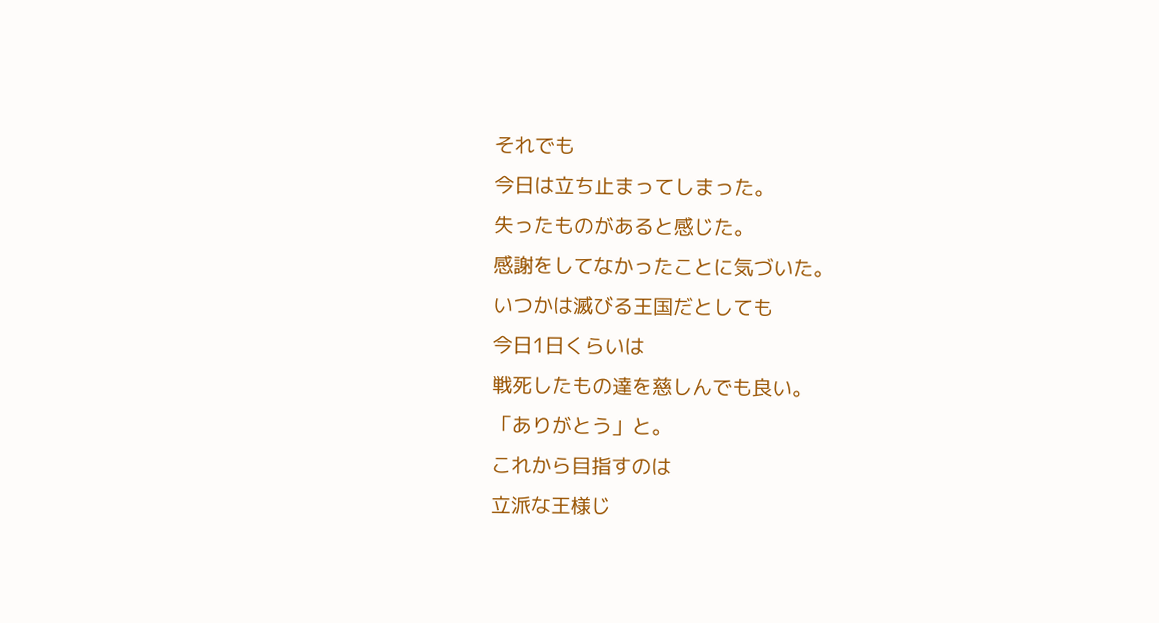それでも
今日は立ち止まってしまった。
失ったものがあると感じた。
感謝をしてなかったことに気づいた。
いつかは滅びる王国だとしても
今日1日くらいは
戦死したもの達を慈しんでも良い。
「ありがとう」と。
これから目指すのは
立派な王様じ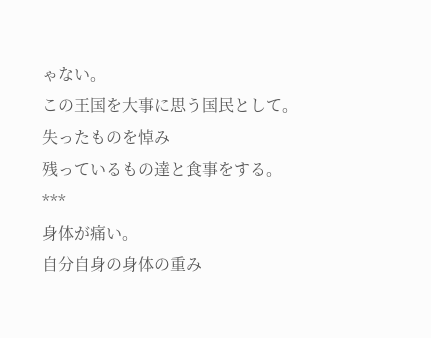ゃない。
この王国を大事に思う国民として。
失ったものを悼み
残っているもの達と食事をする。
***
身体が痛い。
自分自身の身体の重み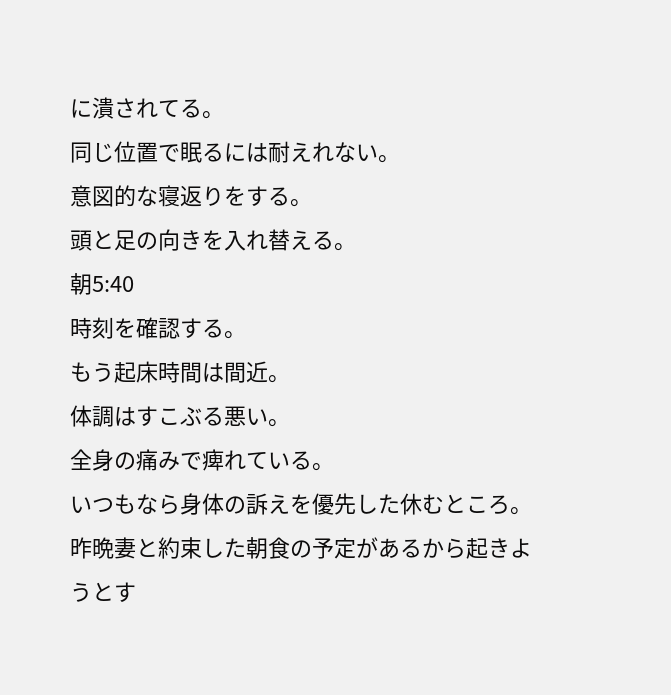に潰されてる。
同じ位置で眠るには耐えれない。
意図的な寝返りをする。
頭と足の向きを入れ替える。
朝5:40
時刻を確認する。
もう起床時間は間近。
体調はすこぶる悪い。
全身の痛みで痺れている。
いつもなら身体の訴えを優先した休むところ。
昨晩妻と約束した朝食の予定があるから起きようとす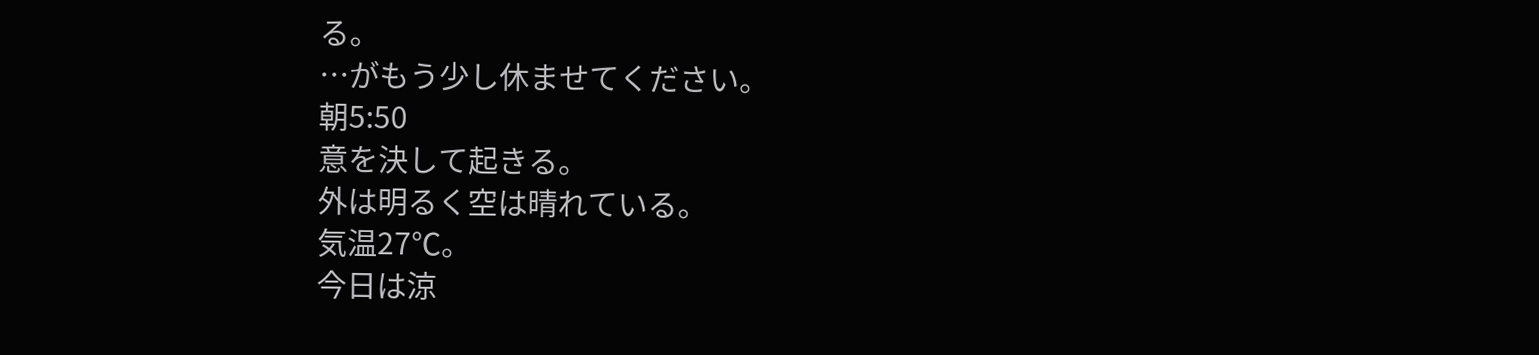る。
…がもう少し休ませてください。
朝5:50
意を決して起きる。
外は明るく空は晴れている。
気温27℃。
今日は涼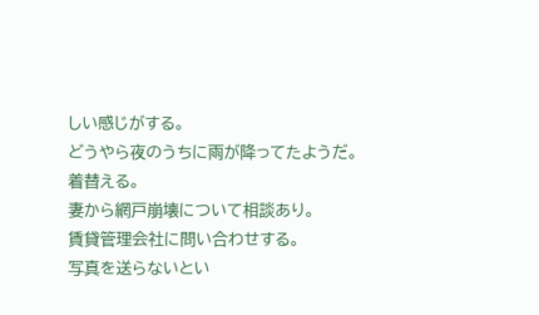しい感じがする。
どうやら夜のうちに雨が降ってたようだ。
着替える。
妻から網戸崩壊について相談あり。
賃貸管理会社に問い合わせする。
写真を送らないとい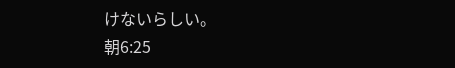けないらしい。
朝6:25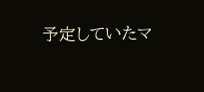予定していたマ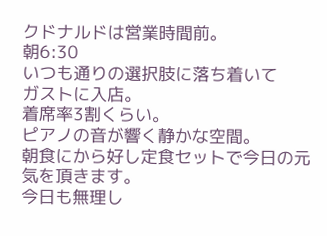クドナルドは営業時間前。
朝6:30
いつも通りの選択肢に落ち着いて
ガストに入店。
着席率3割くらい。
ピアノの音が響く静かな空間。
朝食にから好し定食セットで今日の元気を頂きます。
今日も無理し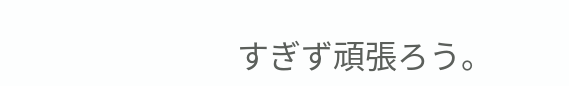すぎず頑張ろう。